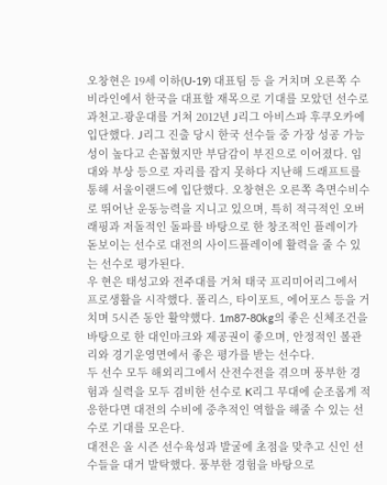오창현은 19세 이하(U-19) 대표팀 등 을 거치며 오른쪽 수비라인에서 한국을 대표할 재목으로 기대를 모았던 선수로 과천고-광운대를 거쳐 2012년 J리그 아비스파 후쿠오카에 입단했다. J리그 진출 당시 한국 선수들 중 가장 성공 가능성이 높다고 손꼽혔지만 부담감이 부진으로 이어졌다. 임대와 부상 등으로 자리를 잡지 못하다 지난해 드래프트를 통해 서울이랜드에 입단했다. 오창현은 오른쪽 측면수비수로 뛰어난 운동능력을 지니고 있으며, 특히 적극적인 오버래핑과 저돌적인 돌파를 바탕으로 한 창조적인 플레이가 돋보이는 선수로 대전의 사이드플레이에 활력을 줄 수 있는 선수로 평가된다.
우 현은 태성고와 전주대를 거쳐 태국 프리미어리그에서 프로생활을 시작했다. 폴리스, 타이포트, 에어포스 등을 거치며 5시즌 동안 활약했다. 1m87-80kg의 좋은 신체조건을 바탕으로 한 대인마크와 제공권이 좋으며, 안정적인 볼관리와 경기운영면에서 좋은 평가를 받는 선수다.
두 선수 모두 해외리그에서 산전수전을 겪으며 풍부한 경험과 실력을 모두 겸비한 선수로 K리그 무대에 순조롭게 적응한다면 대전의 수비에 중추적인 역할을 해줄 수 있는 선수로 기대를 모은다.
대전은 올 시즌 선수육성과 발굴에 초점을 맞추고 신인 선수들을 대거 발탁했다. 풍부한 경험을 바탕으로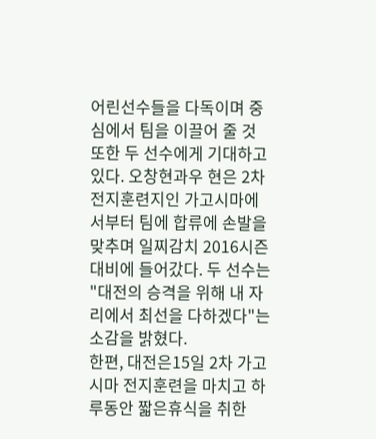어린선수들을 다독이며 중심에서 팀을 이끌어 줄 것 또한 두 선수에게 기대하고 있다. 오창현과우 현은 2차 전지훈련지인 가고시마에서부터 팀에 합류에 손발을 맞추며 일찌감치 2016시즌 대비에 들어갔다. 두 선수는 "대전의 승격을 위해 내 자리에서 최선을 다하겠다"는 소감을 밝혔다.
한편, 대전은15일 2차 가고시마 전지훈련을 마치고 하루동안 짧은휴식을 취한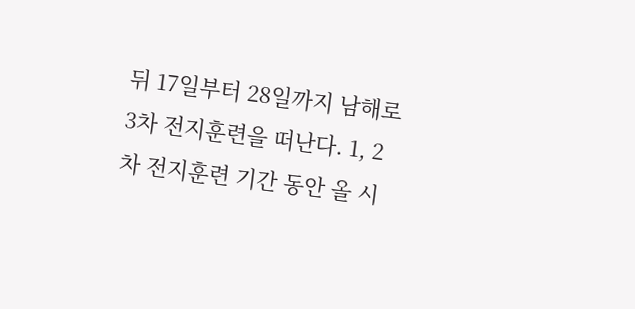뒤 17일부터 28일까지 남해로 3차 전지훈련을 떠난다. 1, 2차 전지훈련 기간 동안 올 시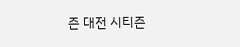즌 대전 시티즌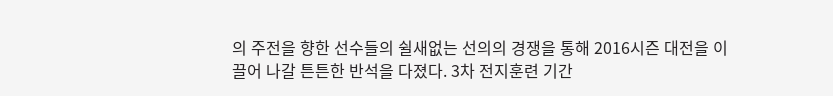의 주전을 향한 선수들의 쉴새없는 선의의 경쟁을 통해 2016시즌 대전을 이끌어 나갈 튼튼한 반석을 다졌다. 3차 전지훈련 기간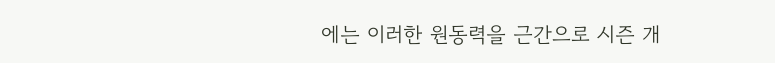에는 이러한 원동력을 근간으로 시즌 개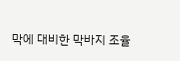막에 대비한 막바지 조율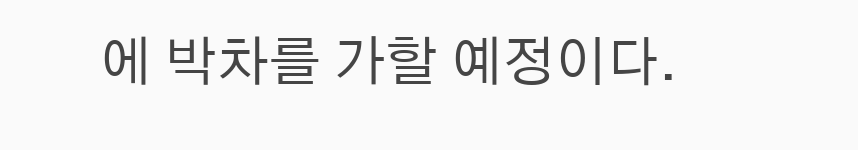에 박차를 가할 예정이다.